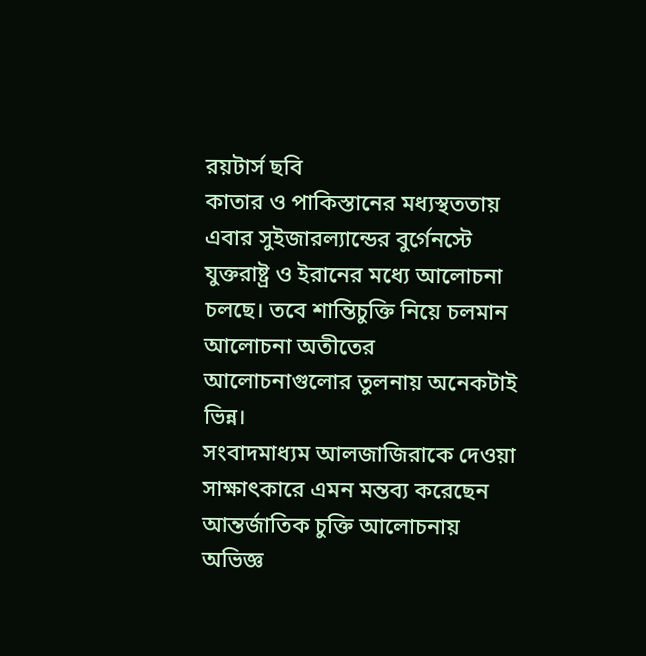রয়টার্স ছবি
কাতার ও পাকিস্তানের মধ্যস্থততায় এবার সুইজারল্যান্ডের বুর্গেনস্টে যুক্তরাষ্ট্র ও ইরানের মধ্যে আলোচনা চলছে। তবে শান্তিচুক্তি নিয়ে চলমান আলোচনা অতীতের আলোচনাগুলোর তুলনায় অনেকটাই ভিন্ন।
সংবাদমাধ্যম আলজাজিরাকে দেওয়া সাক্ষাৎকারে এমন মন্তব্য করেছেন আন্তর্জাতিক চুক্তি আলোচনায় অভিজ্ঞ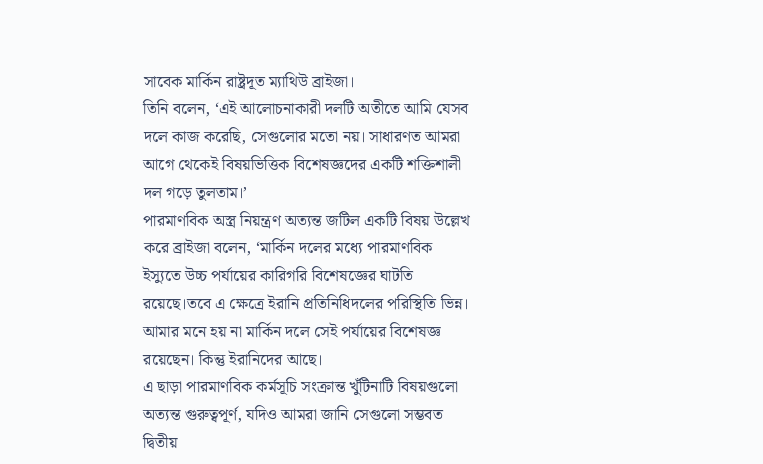সাবেক মার্কিন রাষ্ট্রদূত ম্যাথিউ ব্রাইজা।
তিনি বলেন, ‘এই আলোচনাকারী দলটি অতীতে আমি যেসব দলে কাজ করেছি, সেগুলোর মতো নয়। সাধারণত আমরা আগে থেকেই বিষয়ভিত্তিক বিশেষজ্ঞদের একটি শক্তিশালী দল গড়ে তুলতাম।’
পারমাণবিক অস্ত্র নিয়ন্ত্রণ অত্যন্ত জটিল একটি বিষয় উল্লেখ করে ব্রাইজা বলেন, ‘মার্কিন দলের মধ্যে পারমাণবিক ইস্যুতে উচ্চ পর্যায়ের কারিগরি বিশেষজ্ঞের ঘাটতি রয়েছে।তবে এ ক্ষেত্রে ইরানি প্রতিনিধিদলের পরিস্থিতি ভিন্ন। আমার মনে হয় না মার্কিন দলে সেই পর্যায়ের বিশেষজ্ঞ রয়েছেন। কিন্তু ইরানিদের আছে।
এ ছাড়া পারমাণবিক কর্মসূচি সংক্রান্ত খুঁটিনাটি বিষয়গুলো অত্যন্ত গুরুত্বপূর্ণ, যদিও আমরা জানি সেগুলো সম্ভবত দ্বিতীয়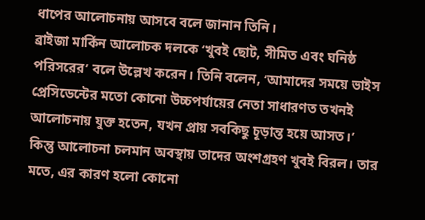ধাপের আলোচনায় আসবে বলে জানান তিনি।
ব্রাইজা মার্কিন আলোচক দলকে ‘খুবই ছোট, সীমিত এবং ঘনিষ্ঠ পরিসরের’ বলে উল্লেখ করেন। তিনি বলেন, ‘আমাদের সময়ে ভাইস প্রেসিডেন্টের মতো কোনো উচ্চপর্যায়ের নেতা সাধারণত তখনই আলোচনায় যুক্ত হতেন, যখন প্রায় সবকিছু চূড়ান্ত হয়ে আসত।’
কিন্তু আলোচনা চলমান অবস্থায় তাদের অংশগ্রহণ খুবই বিরল। তার মতে, এর কারণ হলো কোনো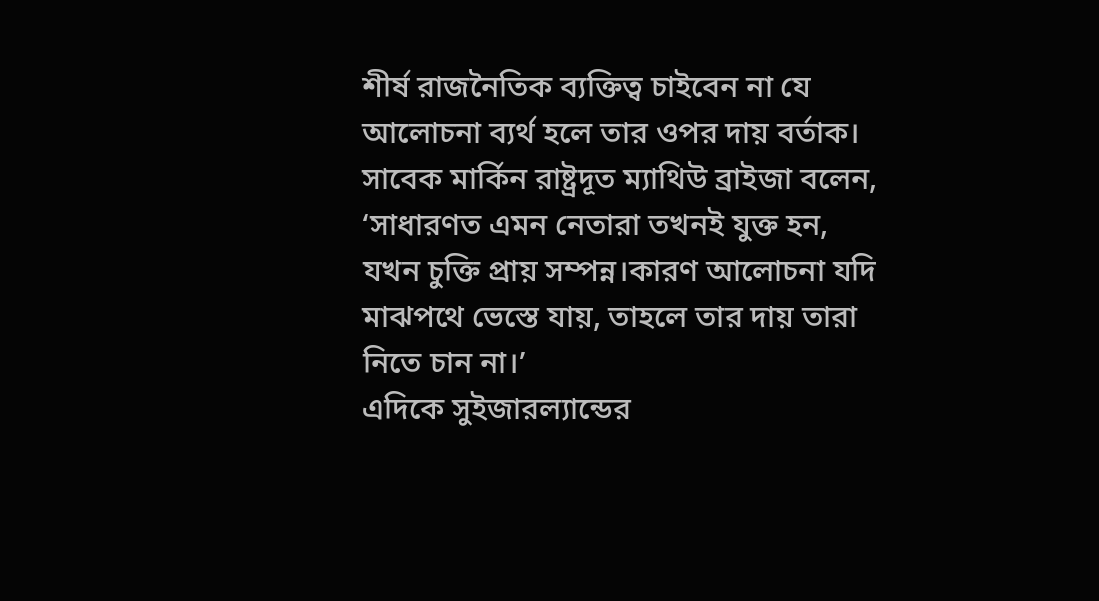শীর্ষ রাজনৈতিক ব্যক্তিত্ব চাইবেন না যে আলোচনা ব্যর্থ হলে তার ওপর দায় বর্তাক।
সাবেক মার্কিন রাষ্ট্রদূত ম্যাথিউ ব্রাইজা বলেন, ‘সাধারণত এমন নেতারা তখনই যুক্ত হন, যখন চুক্তি প্রায় সম্পন্ন।কারণ আলোচনা যদি মাঝপথে ভেস্তে যায়, তাহলে তার দায় তারা নিতে চান না।’
এদিকে সুইজারল্যান্ডের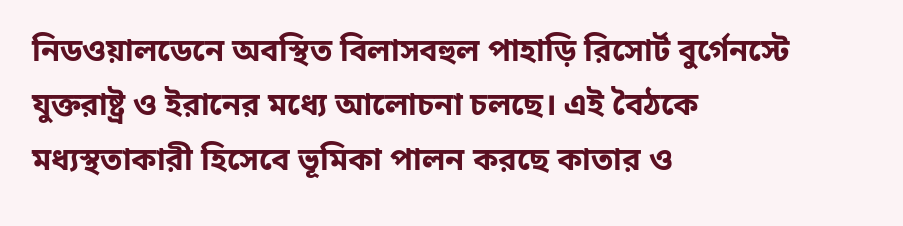নিডওয়ালডেনে অবস্থিত বিলাসবহুল পাহাড়ি রিসোর্ট বুর্গেনস্টে যুক্তরাষ্ট্র ও ইরানের মধ্যে আলোচনা চলছে। এই বৈঠকে মধ্যস্থতাকারী হিসেবে ভূমিকা পালন করছে কাতার ও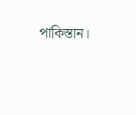পাকিস্তান।